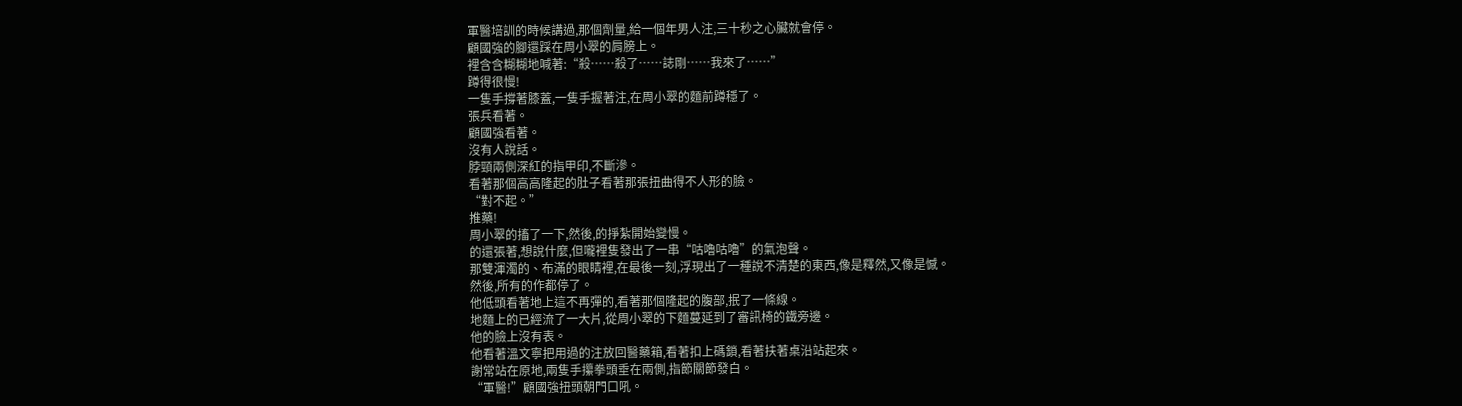軍醫培訓的時候講過,那個劑量,給一個年男人注,三十秒之心臟就會停。
顧國強的腳還踩在周小翠的肩膀上。
裡含含糊糊地喊著:“殺……殺了……誌剛……我來了……”
蹲得很慢!
一隻手撐著膝蓋,一隻手握著注,在周小翠的麵前蹲穩了。
張兵看著。
顧國強看著。
沒有人說話。
脖頸兩側深紅的指甲印,不斷滲。
看著那個高高隆起的肚子看著那張扭曲得不人形的臉。
“對不起。”
推藥!
周小翠的搐了一下,然後,的掙紮開始變慢。
的還張著,想說什麼,但嚨裡隻發出了一串“咕嚕咕嚕”的氣泡聲。
那雙渾濁的、布滿的眼睛裡,在最後一刻,浮現出了一種說不清楚的東西,像是釋然,又像是憾。
然後,所有的作都停了。
他低頭看著地上這不再彈的,看著那個隆起的腹部,抿了一條線。
地麵上的已經流了一大片,從周小翠的下麵蔓延到了審訊椅的鐵旁邊。
他的臉上沒有表。
他看著溫文寧把用過的注放回醫藥箱,看著扣上碼鎖,看著扶著桌沿站起來。
謝常站在原地,兩隻手攥拳頭垂在兩側,指節關節發白。
“軍醫!”顧國強扭頭朝門口吼。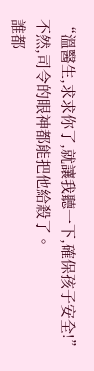“溫醫生,求求你了,就讓我聽一下,確保孩子安全!”
不然,司令的眼神都能把他給殺了。
誰都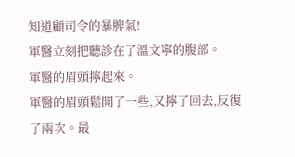知道顧司令的暴脾氣!
軍醫立刻把聽診在了溫文寧的腹部。
軍醫的眉頭擰起來。
軍醫的眉頭鬆開了一些,又擰了回去,反復了兩次。最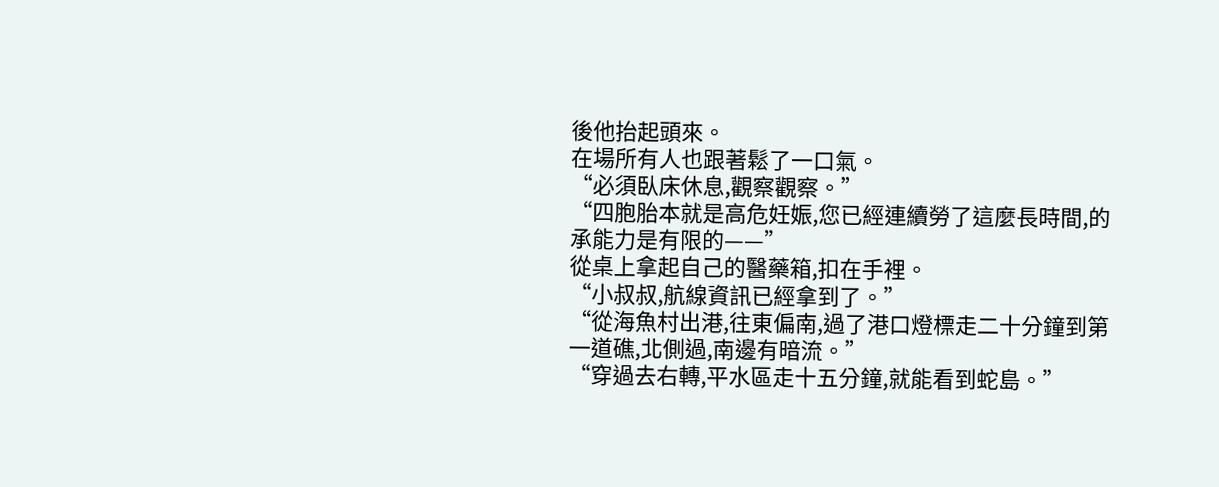後他抬起頭來。
在場所有人也跟著鬆了一口氣。
“必須臥床休息,觀察觀察。”
“四胞胎本就是高危妊娠,您已經連續勞了這麼長時間,的承能力是有限的——”
從桌上拿起自己的醫藥箱,扣在手裡。
“小叔叔,航線資訊已經拿到了。”
“從海魚村出港,往東偏南,過了港口燈標走二十分鐘到第一道礁,北側過,南邊有暗流。”
“穿過去右轉,平水區走十五分鐘,就能看到蛇島。”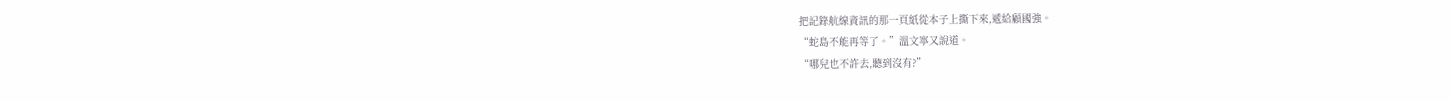把記錄航線資訊的那一頁紙從本子上撕下來,遞給顧國強。
“蛇島不能再等了。”溫文寧又說道。
“哪兒也不許去,聽到沒有?”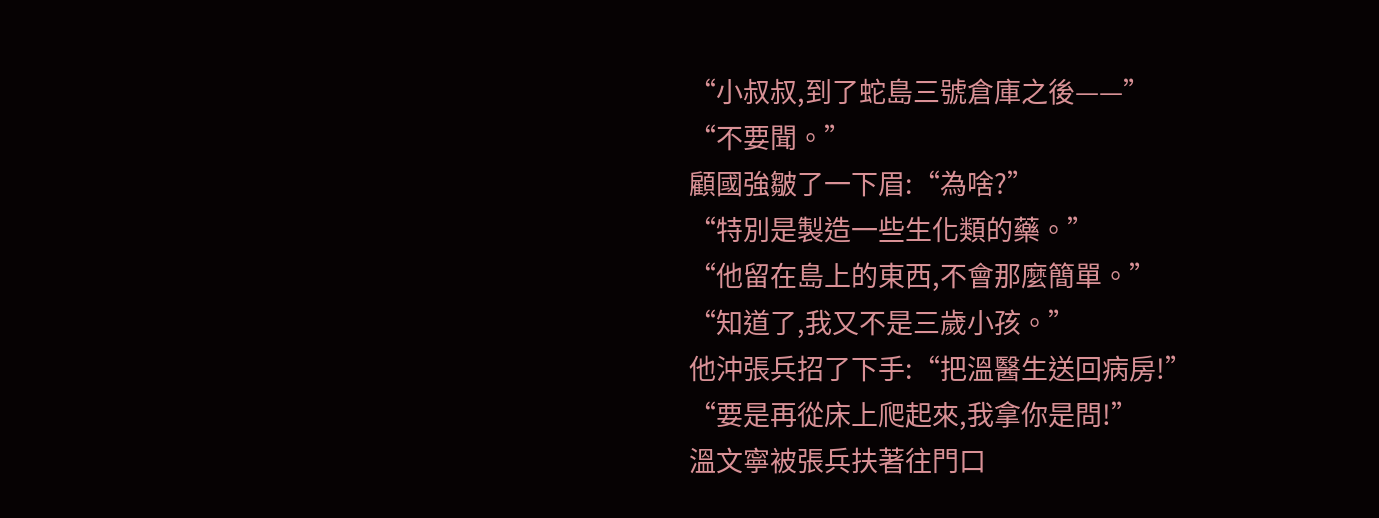“小叔叔,到了蛇島三號倉庫之後——”
“不要聞。”
顧國強皺了一下眉:“為啥?”
“特別是製造一些生化類的藥。”
“他留在島上的東西,不會那麼簡單。”
“知道了,我又不是三歲小孩。”
他沖張兵招了下手:“把溫醫生送回病房!”
“要是再從床上爬起來,我拿你是問!”
溫文寧被張兵扶著往門口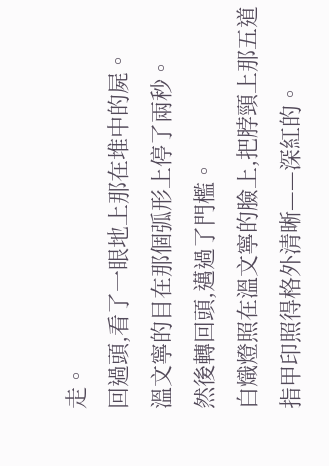走。
回過頭,看了一眼地上那在堆中的屍。
溫文寧的目在那個弧形上停了兩秒。
然後轉回頭,邁過了門檻。
白熾燈照在溫文寧的臉上,把脖頸上那五道指甲印照得格外清晰——深紅的。